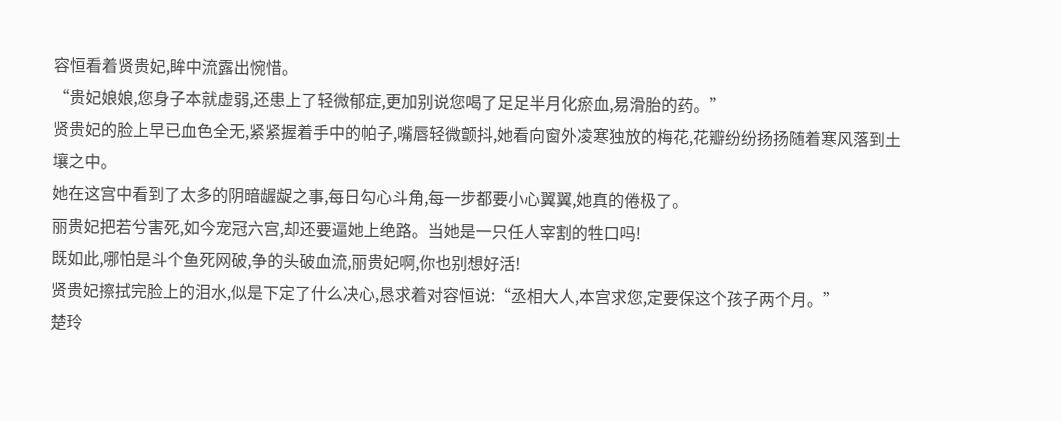容恒看着贤贵妃,眸中流露出惋惜。
“贵妃娘娘,您身子本就虚弱,还患上了轻微郁症,更加别说您喝了足足半月化瘀血,易滑胎的药。”
贤贵妃的脸上早已血色全无,紧紧握着手中的帕子,嘴唇轻微颤抖,她看向窗外凌寒独放的梅花,花瓣纷纷扬扬随着寒风落到土壤之中。
她在这宫中看到了太多的阴暗龌龊之事,每日勾心斗角,每一步都要小心翼翼,她真的倦极了。
丽贵妃把若兮害死,如今宠冠六宫,却还要逼她上绝路。当她是一只任人宰割的牲口吗!
既如此,哪怕是斗个鱼死网破,争的头破血流,丽贵妃啊,你也别想好活!
贤贵妃擦拭完脸上的泪水,似是下定了什么决心,恳求着对容恒说:“丞相大人,本宫求您,定要保这个孩子两个月。”
楚玲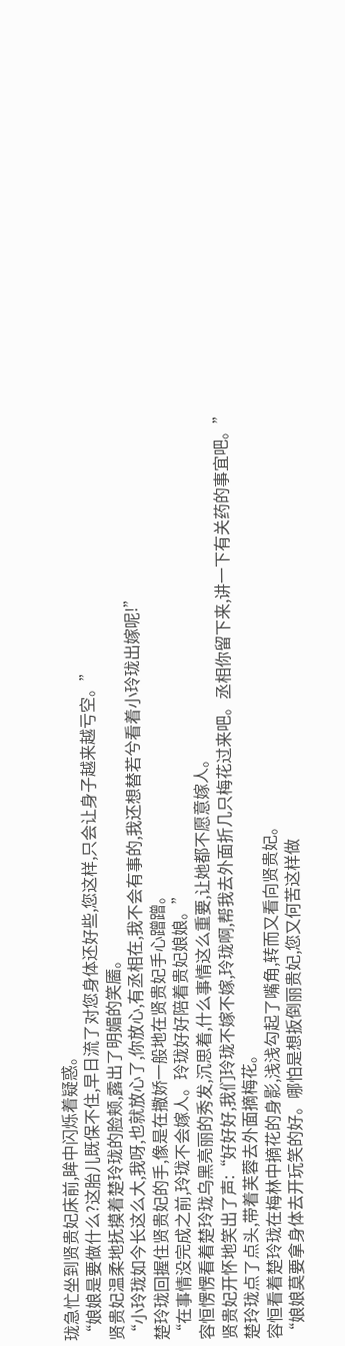珑急忙坐到贤贵妃床前,眸中闪烁着疑惑。
“娘娘是要做什么?这胎儿既保不住,早日流了对您身体还好些,您这样,只会让身子越来越亏空。”
贤贵妃温柔地抚摸着楚玲珑的脸颊,露出了明媚的笑靥。
“小玲珑如今长这么大,我呀,也就放心了,你放心,有丞相在,我不会有事的,我还想替若兮看着小玲珑出嫁呢!”
楚玲珑回握住贤贵妃的手,像是在撒娇一般地在贤贵妃手心蹭蹭。
“在事情没完成之前,玲珑不会嫁人。玲珑好好陪着贵妃娘娘。”
容恒愣愣看着楚玲珑乌黑亮丽的秀发,沉思着,什么事情这么重要,让她都不愿意嫁人。
贤贵妃开怀地笑出了声:“好好好,我们玲珑不嫁不嫁,玲珑啊,帮我去外面折几只梅花过来吧。丞相你留下来,讲一下有关药的事宜吧。”
楚玲珑点了点头,带着芙蓉去外面摘梅花。
容恒看着楚玲珑在梅林中摘花的身影,浅浅勾起了嘴角,转而又看向贤贵妃。
“娘娘莫要拿身体去开玩笑的好。哪怕是想扳倒丽贵妃,您又何苦这样做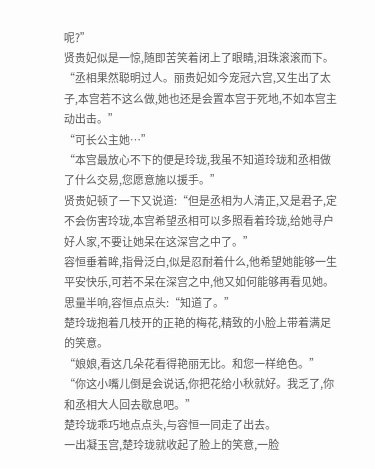呢?”
贤贵妃似是一惊,随即苦笑着闭上了眼睛,泪珠滚滚而下。
“丞相果然聪明过人。丽贵妃如今宠冠六宫,又生出了太子,本宫若不这么做,她也还是会置本宫于死地,不如本宫主动出击。”
“可长公主她…”
“本宫最放心不下的便是玲珑,我虽不知道玲珑和丞相做了什么交易,您愿意施以援手。”
贤贵妃顿了一下又说道:“但是丞相为人清正,又是君子,定不会伤害玲珑,本宫希望丞相可以多照看着玲珑,给她寻户好人家,不要让她呆在这深宫之中了。”
容恒垂着眸,指骨泛白,似是忍耐着什么,他希望她能够一生平安快乐,可若不呆在深宫之中,他又如何能够再看见她。
思量半响,容恒点点头:“知道了。”
楚玲珑抱着几枝开的正艳的梅花,精致的小脸上带着满足的笑意。
“娘娘,看这几朵花看得艳丽无比。和您一样绝色。”
“你这小嘴儿倒是会说话,你把花给小秋就好。我乏了,你和丞相大人回去歇息吧。”
楚玲珑乖巧地点点头,与容恒一同走了出去。
一出凝玉宫,楚玲珑就收起了脸上的笑意,一脸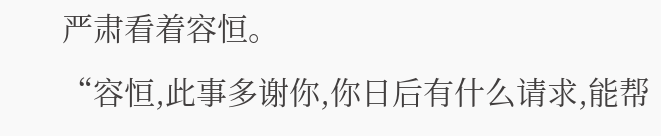严肃看着容恒。
“容恒,此事多谢你,你日后有什么请求,能帮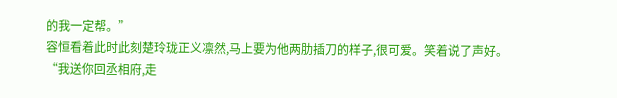的我一定帮。”
容恒看着此时此刻楚玲珑正义凛然,马上要为他两肋插刀的样子,很可爱。笑着说了声好。
“我送你回丞相府,走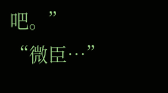吧。”
“微臣…”